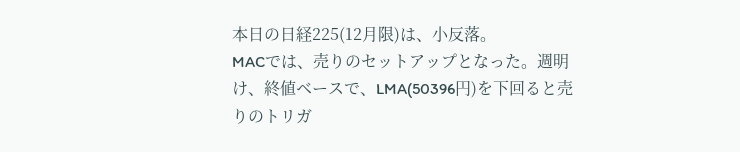本日の日経225(12月限)は、小反落。
MACでは、売りのセットアップとなった。週明け、終値ベースで、LMA(50396円)を下回ると売りのトリガ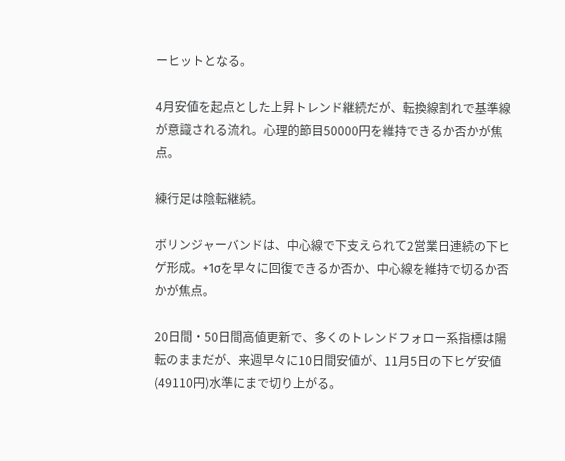ーヒットとなる。

4月安値を起点とした上昇トレンド継続だが、転換線割れで基準線が意識される流れ。心理的節目50000円を維持できるか否かが焦点。

練行足は陰転継続。

ボリンジャーバンドは、中心線で下支えられて2営業日連続の下ヒゲ形成。+1σを早々に回復できるか否か、中心線を維持で切るか否かが焦点。

20日間・50日間高値更新で、多くのトレンドフォロー系指標は陽転のままだが、来週早々に10日間安値が、11月5日の下ヒゲ安値(49110円)水準にまで切り上がる。